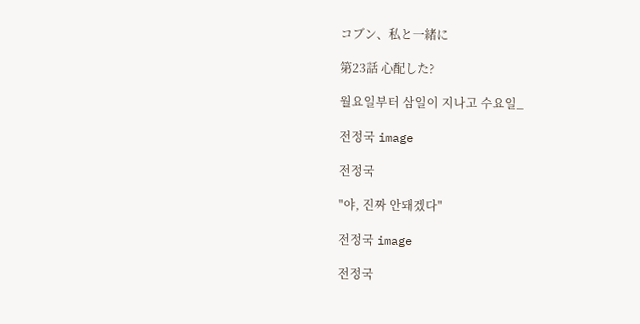コブン、私と一緒に

第23話 心配した?

월요일부터 삼일이 지나고 수요일_

전정국 image

전정국

"야, 진짜 안돼겠다"

전정국 image

전정국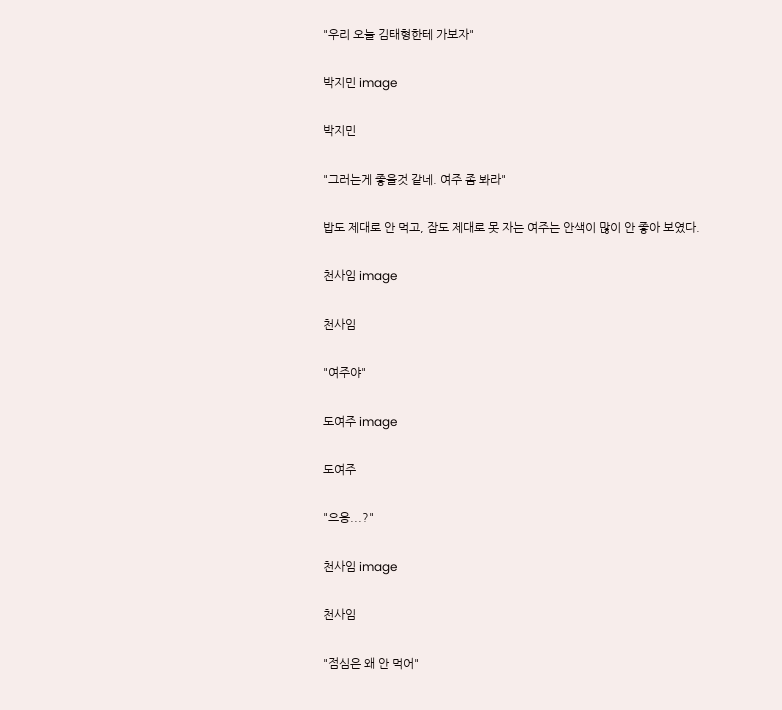"우리 오늘 김태형한테 가보자"

박지민 image

박지민

"그러는게 좋을것 같네. 여주 좀 봐라"

밥도 제대로 안 먹고, 잠도 제대로 못 자는 여주는 안색이 많이 안 좋아 보였다.

천사임 image

천사임

"여주야"

도여주 image

도여주

"으응...?"

천사임 image

천사임

"점심은 왜 안 먹어"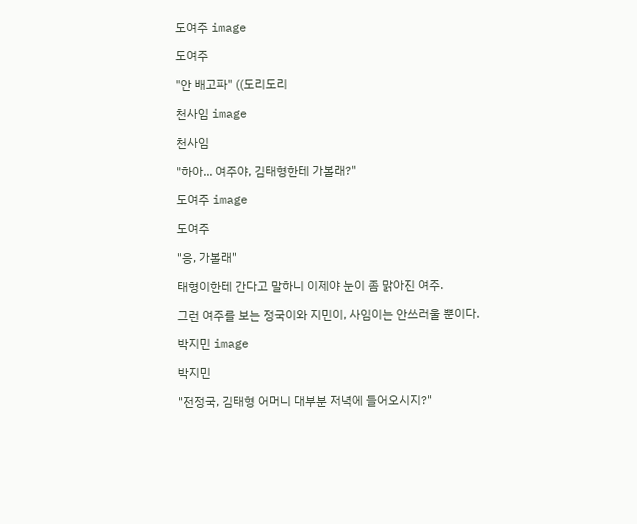도여주 image

도여주

"안 배고파" ((도리도리

천사임 image

천사임

"하아... 여주야, 김태형한테 가볼래?"

도여주 image

도여주

"응, 가볼래"

태형이한테 간다고 말하니 이제야 눈이 좀 맑아진 여주.

그런 여주를 보는 정국이와 지민이, 사임이는 안쓰러울 뿐이다.

박지민 image

박지민

"전정국, 김태형 어머니 대부분 저녁에 들어오시지?"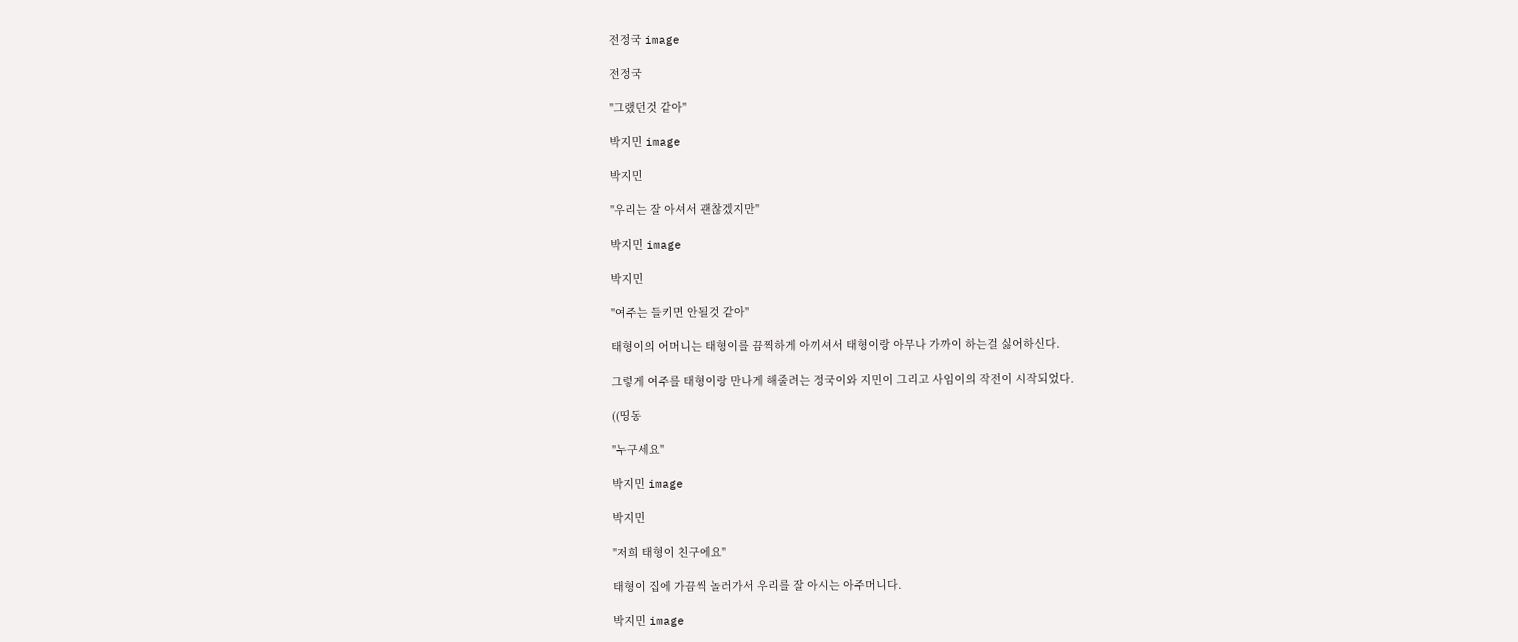전정국 image

전정국

"그랬던것 같아"

박지민 image

박지민

"우리는 잘 아셔서 괜찮겠지만"

박지민 image

박지민

"여주는 들키면 안될것 같아"

태형이의 어머니는 태형이를 끔찍하게 아끼셔서 태형이랑 아무나 가까이 하는걸 싫어하신다.

그렇게 여주를 태형이랑 만나게 해줄려는 정국이와 지민이 그리고 사임이의 작전이 시작되었다.

((띵동

"누구세요"

박지민 image

박지민

"저희 태형이 친구에요"

태형이 집에 가끔씩 놀러가서 우리를 잘 아시는 아주머니다.

박지민 image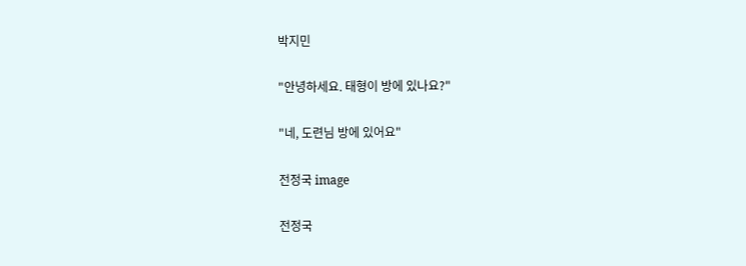박지민

"안녕하세요. 태형이 방에 있나요?"

"네, 도련님 방에 있어요"

전정국 image

전정국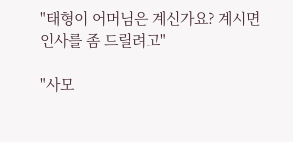"태형이 어머님은 계신가요? 계시면 인사를 좀 드릴려고"

"사모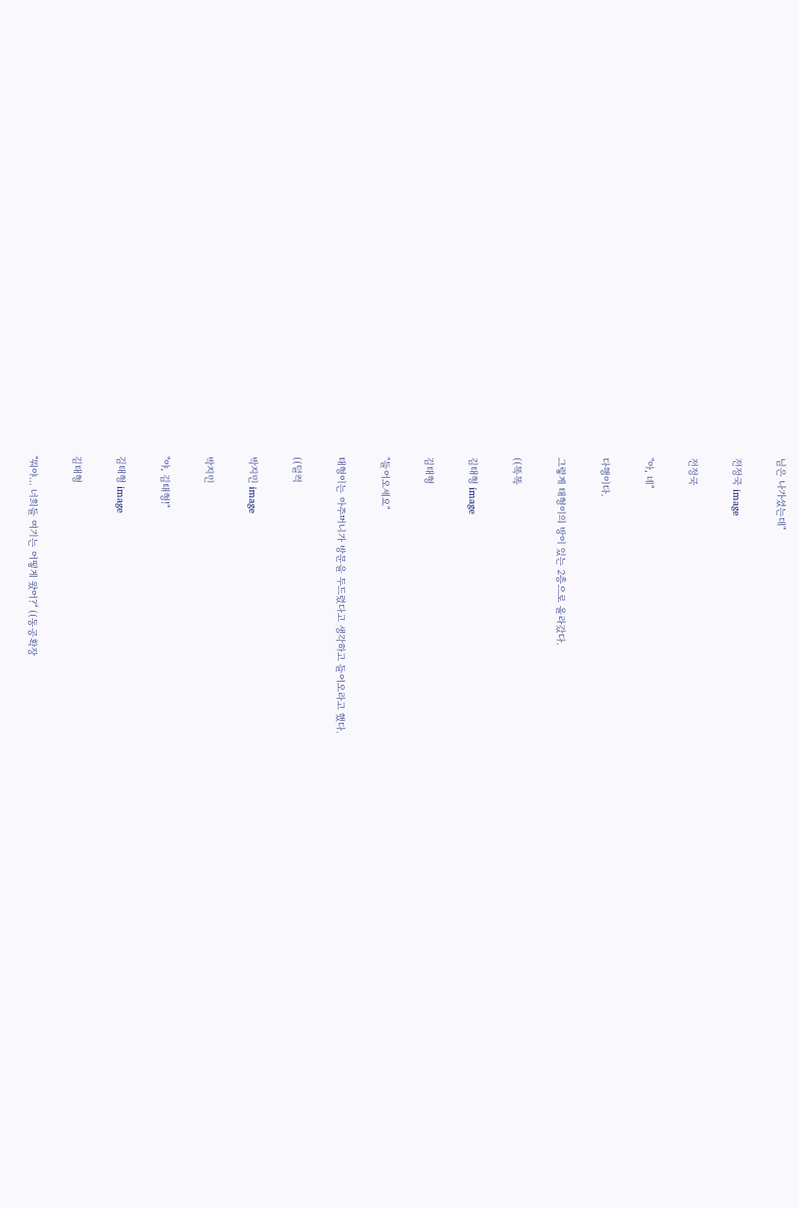님은 나가셨는데"

전정국 image

전정국

"아, 네"

다행이다.

그렇게 태형이의 방이 있는 2층으로 올라갔다.

((똑똑

김태형 image

김태형

"들어오세요"

태형이는 아주머니가 방문을 두드렸다고 생각하고 들어오라고 했다.

((덜컥

박지민 image

박지민

"야, 김태형!"

김태형 image

김태형

"뭐야... 너희들 여기는 어떻게 왔어?" ((동공확장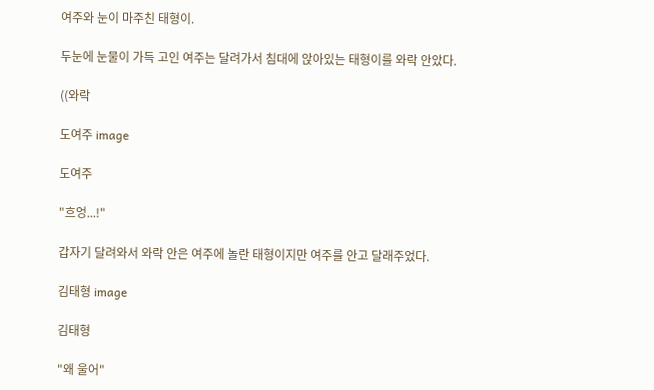여주와 눈이 마주친 태형이.

두눈에 눈물이 가득 고인 여주는 달려가서 침대에 앉아있는 태형이를 와락 안았다.

((와락

도여주 image

도여주

"흐엉...!"

갑자기 달려와서 와락 안은 여주에 놀란 태형이지만 여주를 안고 달래주었다.

김태형 image

김태형

"왜 울어"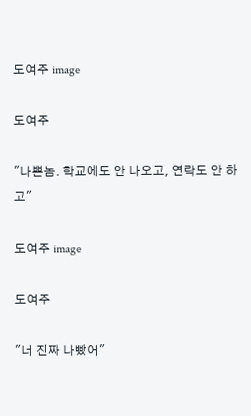도여주 image

도여주

"나쁜놈. 학교에도 안 나오고, 연락도 안 하고"

도여주 image

도여주

"너 진짜 나빴어"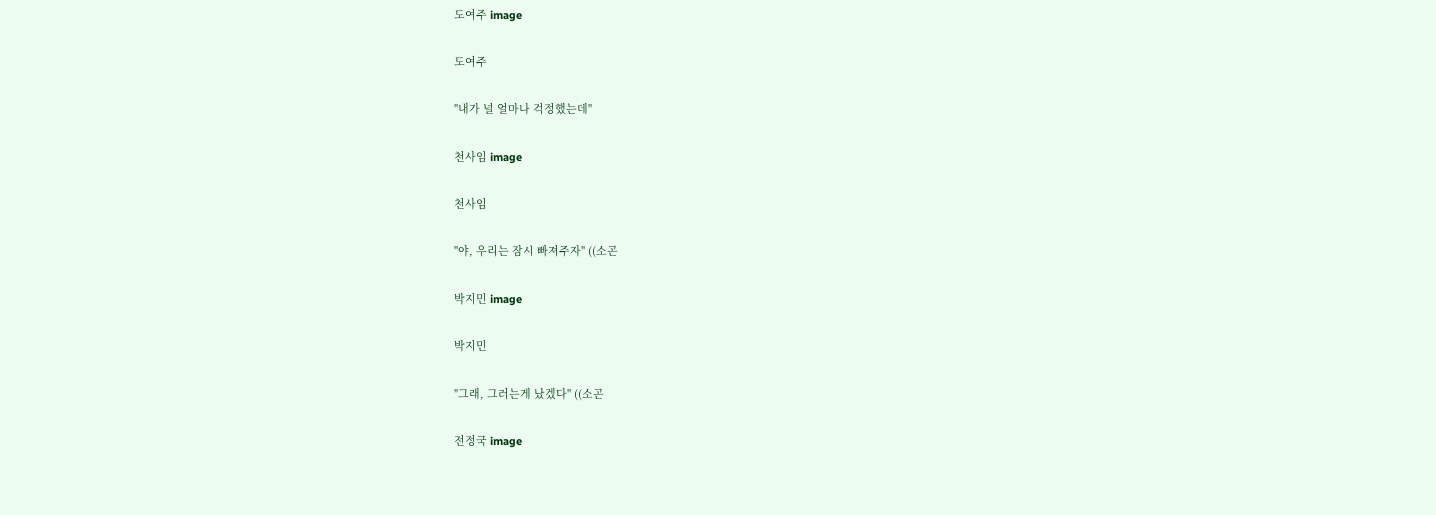도여주 image

도여주

"내가 널 얼마나 걱정했는데"

천사임 image

천사임

"야, 우리는 잠시 빠져주자" ((소곤

박지민 image

박지민

"그래, 그러는게 났겠다" ((소곤

전정국 image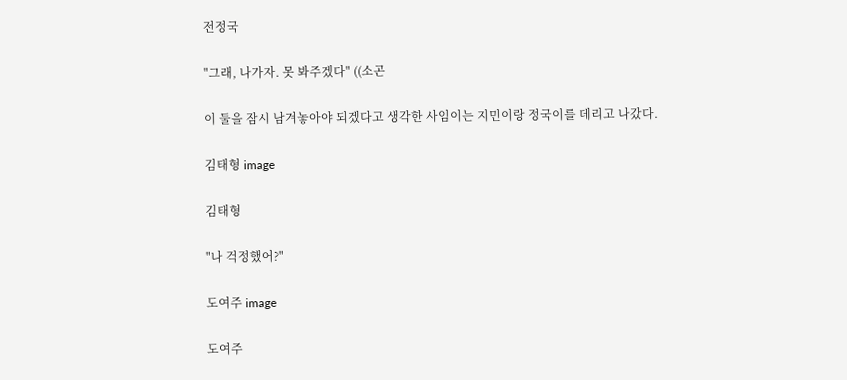전정국

"그래, 나가자. 못 봐주겠다" ((소곤

이 둘을 잠시 남겨놓아야 되겠다고 생각한 사임이는 지민이랑 정국이를 데리고 나갔다.

김태형 image

김태형

"나 걱정했어?"

도여주 image

도여주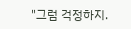"그럼 걱정하지.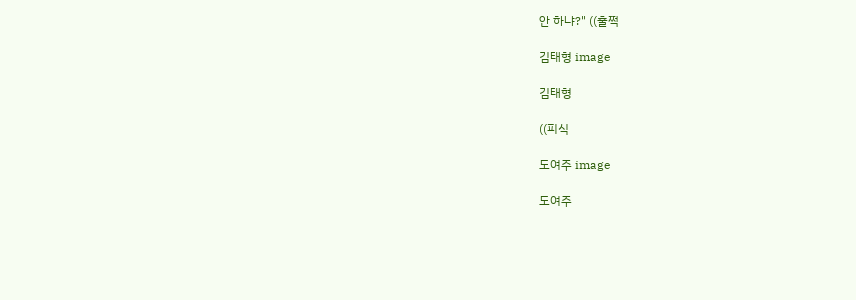안 하냐?" ((훌쩍

김태형 image

김태형

((피식

도여주 image

도여주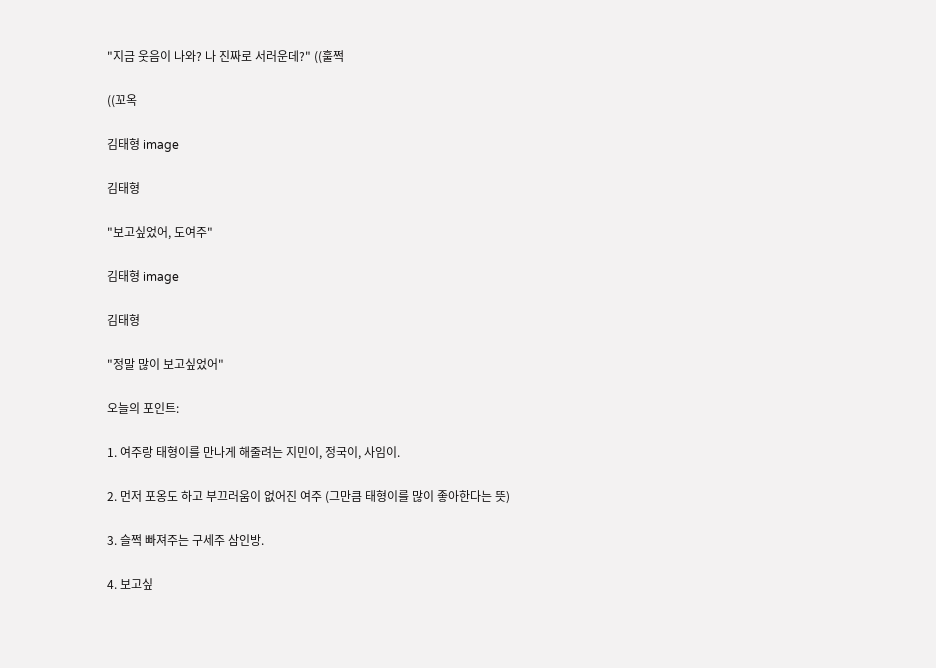"지금 웃음이 나와? 나 진짜로 서러운데?" ((훌쩍

((꼬옥

김태형 image

김태형

"보고싶었어, 도여주"

김태형 image

김태형

"정말 많이 보고싶었어"

오늘의 포인트:

1. 여주랑 태형이를 만나게 해줄려는 지민이, 정국이, 사임이.

2. 먼저 포옹도 하고 부끄러움이 없어진 여주 (그만큼 태형이를 많이 좋아한다는 뜻)

3. 슬쩍 빠져주는 구세주 삼인방.

4. 보고싶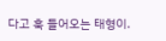다고 훅 들어오는 태형이.